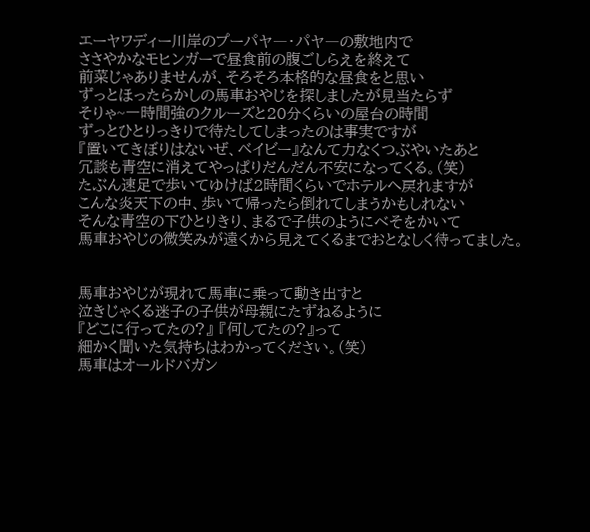エーヤワディー川岸のプーパヤ―・パヤ―の敷地内で
ささやかなモヒンガーで昼食前の腹ごしらえを終えて
前菜じゃありませんが、そろそろ本格的な昼食をと思い
ずっとほったらかしの馬車おやじを探しましたが見当たらず
そりゃ~一時間強のクルーズと20分くらいの屋台の時間
ずっとひとりっきりで待たしてしまったのは事実ですが
『置いてきぼりはないぜ、ベイビー』なんて力なくつぶやいたあと
冗談も青空に消えてやっぱりだんだん不安になってくる。(笑)
たぶん速足で歩いてゆけば2時間くらいでホテルへ戻れますが
こんな炎天下の中、歩いて帰ったら倒れてしまうかもしれない
そんな青空の下ひとりきり、まるで子供のようにべそをかいて
馬車おやじの微笑みが遠くから見えてくるまでおとなしく待ってました。


馬車おやじが現れて馬車に乗って動き出すと
泣きじゃくる迷子の子供が母親にたずねるように
『どこに行ってたの?』 『何してたの?』って
細かく聞いた気持ちはわかってください。(笑)
馬車はオールドバガン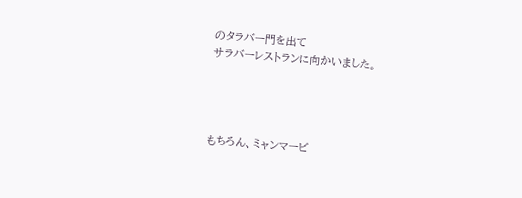のタラバー門を出て
サラバーレストランに向かいました。




もちろん、ミャンマービ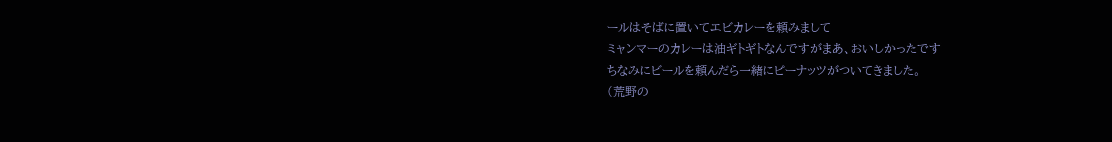ールはそばに置いてエビカレーを頼みまして
ミャンマーのカレーは油ギトギトなんですがまあ、おいしかったです
ちなみにビールを頼んだら一緒にピーナッツがついてきました。
(荒野の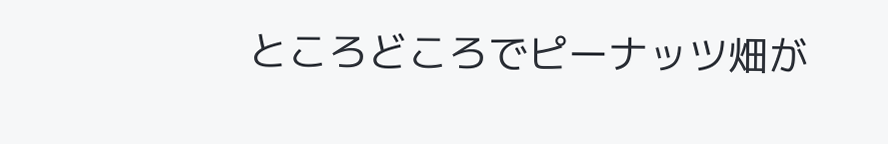ところどころでピーナッツ畑が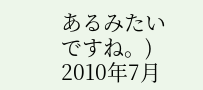あるみたいですね。)
2010年7月